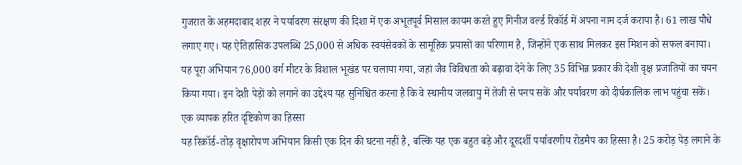गुजरात के अहमदाबाद शहर ने पर्यावरण संरक्षण की दिशा में एक अभूतपूर्व मिसाल कायम करते हुए गिनीज वर्ल्ड रिकॉर्ड में अपना नाम दर्ज कराया है। 61 लाख पौधे लगाए गए। यह ऐतिहासिक उपलब्धि 25,000 से अधिक स्वयंसेवकों के सामूहिक प्रयासों का परिणाम है, जिन्होंने एक साथ मिलकर इस मिशन को सफल बनाया। यह पूरा अभियान 76,000 वर्ग मीटर के विशाल भूखंड पर चलाया गया, जहां जैव विविधता को बढ़ावा देने के लिए 35 विभिन्न प्रकार की देशी वृक्ष प्रजातियों का चयन किया गया। इन देशी पेड़ों को लगाने का उद्देश्य यह सुनिश्चित करना है कि वे स्थानीय जलवायु में तेजी से पनप सकें और पर्यावरण को दीर्घकालिक लाभ पहुंचा सकें।
एक व्यापक हरित दृष्टिकोण का हिस्सा
यह रिकॉर्ड-तोड़ वृक्षारोपण अभियान किसी एक दिन की घटना नहीं है, बल्कि यह एक बहुत बड़े और दूरदर्शी पर्यावरणीय रोडमैप का हिस्सा है। 25 करोड़ पेड़ लगाने के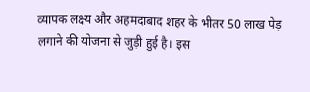व्यापक लक्ष्य और अहमदाबाद शहर के भीतर 50 लाख पेड़ लगाने की योजना से जुड़ी हुई है। इस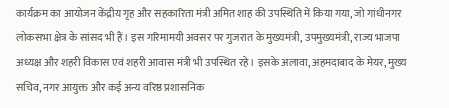कार्यक्रम का आयोजन केंद्रीय गृह और सहकारिता मंत्री अमित शाह की उपस्थिति में किया गया, जो गांधीनगर लोकसभा क्षेत्र के सांसद भी हैं। इस गरिमामयी अवसर पर गुजरात के मुख्यमंत्री, उपमुख्यमंत्री, राज्य भाजपा अध्यक्ष और शहरी विकास एवं शहरी आवास मंत्री भी उपस्थित रहे। इसके अलावा, अहमदाबाद के मेयर, मुख्य सचिव, नगर आयुक्त और कई अन्य वरिष्ठ प्रशासनिक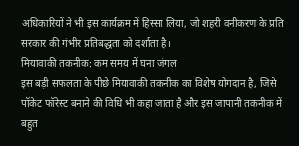अधिकारियों ने भी इस कार्यक्रम में हिस्सा लिया, जो शहरी वनीकरण के प्रति सरकार की गंभीर प्रतिबद्धता को दर्शाता है।
मियावाकी तकनीक: कम समय में घना जंगल
इस बड़ी सफलता के पीछे मियावाकी तकनीक का विशेष योगदान है, जिसे पॉकेट फॉरेस्ट बनाने की विधि भी कहा जाता है और इस जापानी तकनीक में बहुत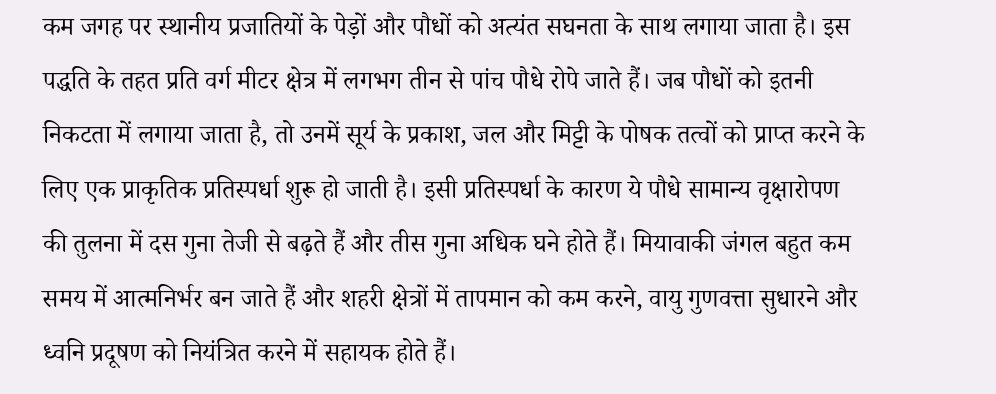कम जगह पर स्थानीय प्रजातियों के पेड़ों और पौधों को अत्यंत सघनता के साथ लगाया जाता है। इस पद्धति के तहत प्रति वर्ग मीटर क्षेत्र में लगभग तीन से पांच पौधे रोपे जाते हैं। जब पौधों को इतनी निकटता में लगाया जाता है, तो उनमें सूर्य के प्रकाश, जल और मिट्टी के पोषक तत्वों को प्राप्त करने के लिए एक प्राकृतिक प्रतिस्पर्धा शुरू हो जाती है। इसी प्रतिस्पर्धा के कारण ये पौधे सामान्य वृक्षारोपण की तुलना में दस गुना तेजी से बढ़ते हैं और तीस गुना अधिक घने होते हैं। मियावाकी जंगल बहुत कम समय में आत्मनिर्भर बन जाते हैं और शहरी क्षेत्रों में तापमान को कम करने, वायु गुणवत्ता सुधारने और ध्वनि प्रदूषण को नियंत्रित करने में सहायक होते हैं।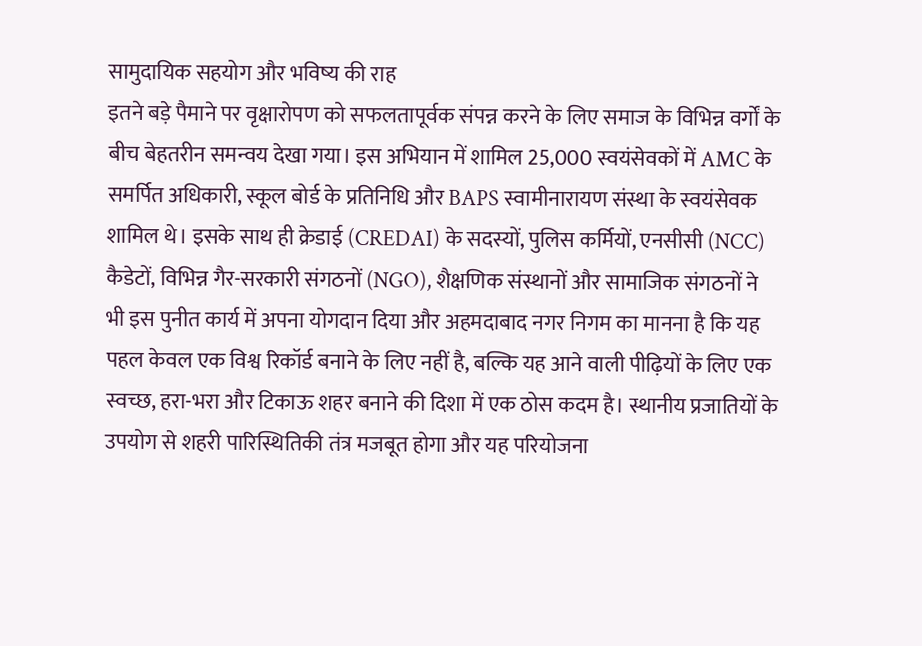सामुदायिक सहयोग और भविष्य की राह
इतने बड़े पैमाने पर वृक्षारोपण को सफलतापूर्वक संपन्न करने के लिए समाज के विभिन्न वर्गों के बीच बेहतरीन समन्वय देखा गया। इस अभियान में शामिल 25,000 स्वयंसेवकों में AMC के समर्पित अधिकारी, स्कूल बोर्ड के प्रतिनिधि और BAPS स्वामीनारायण संस्था के स्वयंसेवक शामिल थे। इसके साथ ही क्रेडाई (CREDAI) के सदस्यों, पुलिस कर्मियों, एनसीसी (NCC) कैडेटों, विभिन्न गैर-सरकारी संगठनों (NGO), शैक्षणिक संस्थानों और सामाजिक संगठनों ने भी इस पुनीत कार्य में अपना योगदान दिया और अहमदाबाद नगर निगम का मानना है कि यह पहल केवल एक विश्व रिकॉर्ड बनाने के लिए नहीं है, बल्कि यह आने वाली पीढ़ियों के लिए एक स्वच्छ, हरा-भरा और टिकाऊ शहर बनाने की दिशा में एक ठोस कदम है। स्थानीय प्रजातियों के उपयोग से शहरी पारिस्थितिकी तंत्र मजबूत होगा और यह परियोजना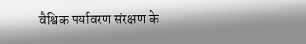वैश्विक पर्यावरण संरक्षण के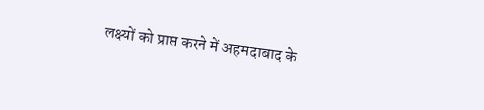लक्ष्यों को प्राप्त करने में अहमदाबाद के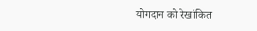योगदान को रेखांकित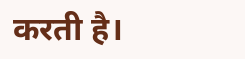करती है।